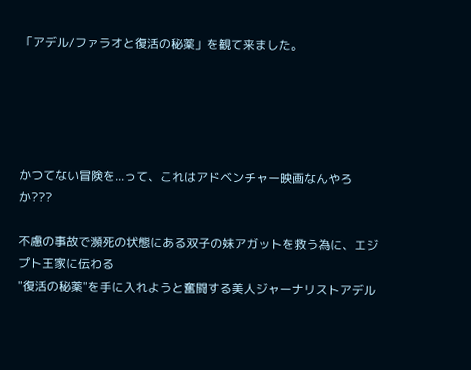「アデル/ファラオと復活の秘薬」を観て来ました。





かつてない冒険を...って、これはアドベンチャー映画なんやろか???

不慮の事故で瀕死の状態にある双子の妹アガットを救う為に、エジプト王家に伝わる
"復活の秘薬"を手に入れようと奮闘する美人ジャーナリストアデル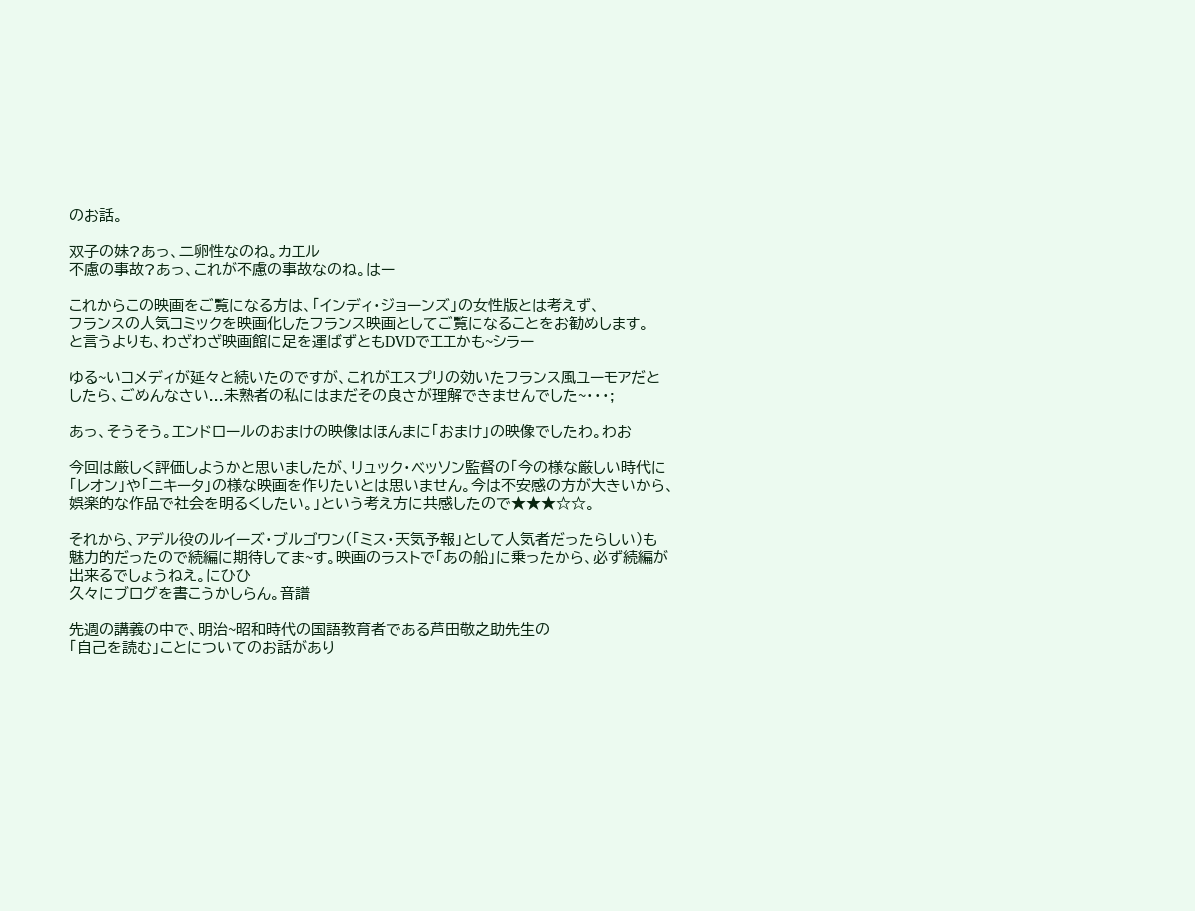のお話。

双子の妹?あっ、二卵性なのね。カエル
不慮の事故?あっ、これが不慮の事故なのね。はー

これからこの映画をご覧になる方は、「インディ・ジョーンズ」の女性版とは考えず、
フランスの人気コミックを映画化したフランス映画としてご覧になることをお勧めします。
と言うよりも、わざわざ映画館に足を運ばずともDVDでエエかも~シラー

ゆる~いコメディが延々と続いたのですが、これがエスプリの効いたフランス風ユーモアだと
したら、ごめんなさい...未熟者の私にはまだその良さが理解できませんでした~・・・;

あっ、そうそう。エンドロールのおまけの映像はほんまに「おまけ」の映像でしたわ。わお

今回は厳しく評価しようかと思いましたが、リュック・ベッソン監督の「今の様な厳しい時代に
「レオン」や「ニキータ」の様な映画を作りたいとは思いません。今は不安感の方が大きいから、
娯楽的な作品で社会を明るくしたい。」という考え方に共感したので★★★☆☆。

それから、アデル役のルイーズ・ブルゴワン(「ミス・天気予報」として人気者だったらしい)も
魅力的だったので続編に期待してま~す。映画のラストで「あの船」に乗ったから、必ず続編が
出来るでしょうねえ。にひひ
久々にブログを書こうかしらん。音譜

先週の講義の中で、明治~昭和時代の国語教育者である芦田敬之助先生の
「自己を読む」ことについてのお話があり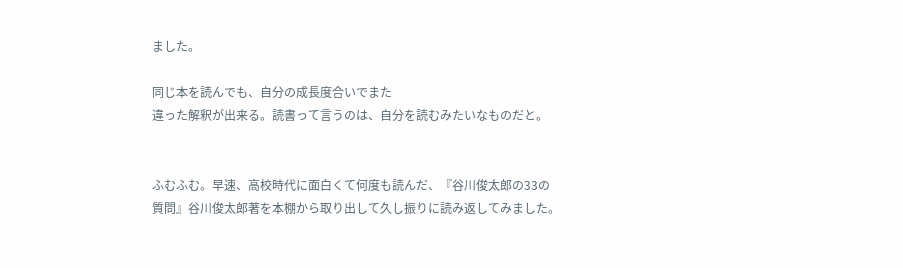ました。

同じ本を読んでも、自分の成長度合いでまた
違った解釈が出来る。読書って言うのは、自分を読むみたいなものだと。


ふむふむ。早速、高校時代に面白くて何度も読んだ、『谷川俊太郎の33の
質問』谷川俊太郎著を本棚から取り出して久し振りに読み返してみました。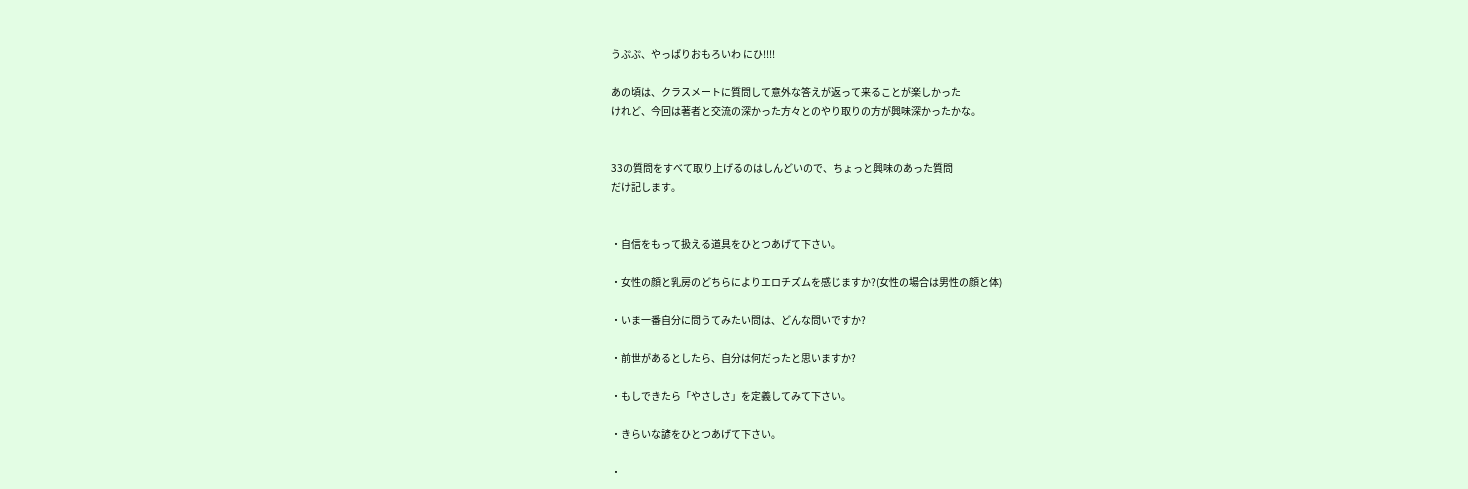うぷぷ、やっぱりおもろいわ にひ!!!!

あの頃は、クラスメートに質問して意外な答えが返って来ることが楽しかった
けれど、今回は著者と交流の深かった方々とのやり取りの方が興味深かったかな。


33の質問をすべて取り上げるのはしんどいので、ちょっと興味のあった質問
だけ記します。


・自信をもって扱える道具をひとつあげて下さい。

・女性の顔と乳房のどちらによりエロチズムを感じますか?(女性の場合は男性の顔と体)

・いま一番自分に問うてみたい問は、どんな問いですか?

・前世があるとしたら、自分は何だったと思いますか?

・もしできたら「やさしさ」を定義してみて下さい。

・きらいな諺をひとつあげて下さい。

・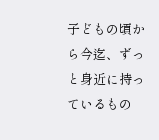子どもの頃から今迄、ずっと身近に持っているもの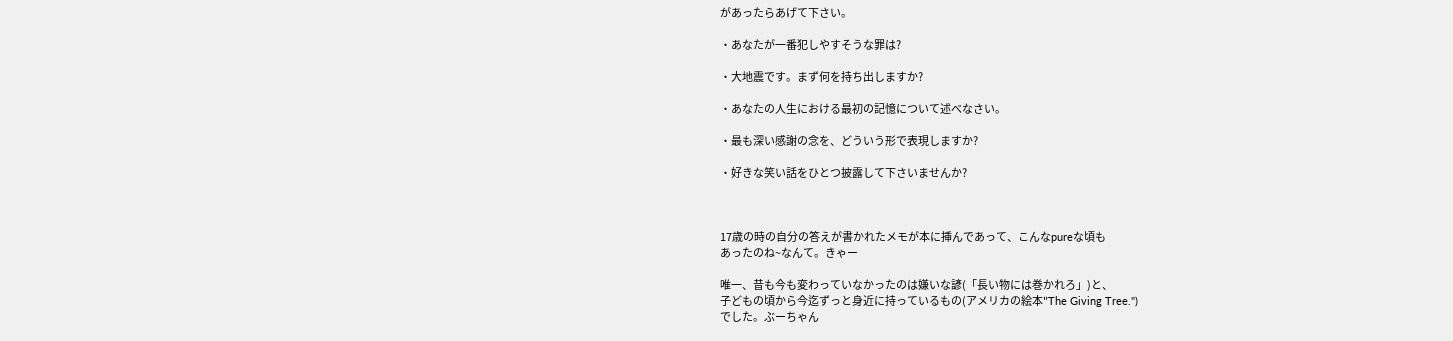があったらあげて下さい。

・あなたが一番犯しやすそうな罪は?

・大地震です。まず何を持ち出しますか?

・あなたの人生における最初の記憶について述べなさい。

・最も深い感謝の念を、どういう形で表現しますか?

・好きな笑い話をひとつ披露して下さいませんか?



17歳の時の自分の答えが書かれたメモが本に挿んであって、こんなpureな頃も
あったのね~なんて。きゃー

唯一、昔も今も変わっていなかったのは嫌いな諺(「長い物には巻かれろ」)と、
子どもの頃から今迄ずっと身近に持っているもの(アメリカの絵本"The Giving Tree.")
でした。ぶーちゃん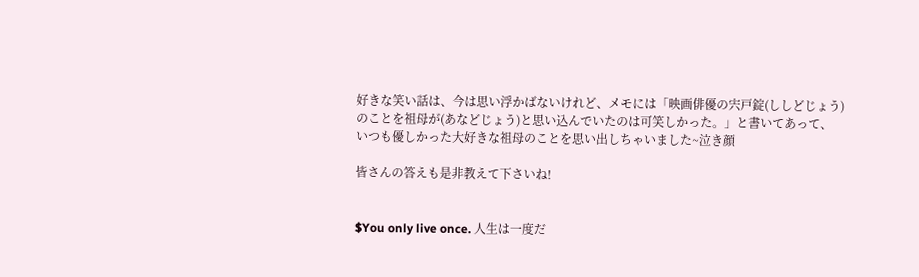好きな笑い話は、今は思い浮かばないけれど、メモには「映画俳優の宍戸錠(ししどじょう)
のことを祖母が(あなどじょう)と思い込んでいたのは可笑しかった。」と書いてあって、
いつも優しかった大好きな祖母のことを思い出しちゃいました~泣き顔

皆さんの答えも是非教えて下さいね!


$You only live once. 人生は一度だ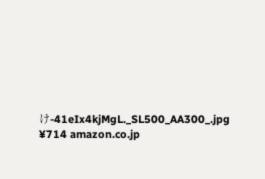け-41eIx4kjMgL._SL500_AA300_.jpg ¥714 amazon.co.jp